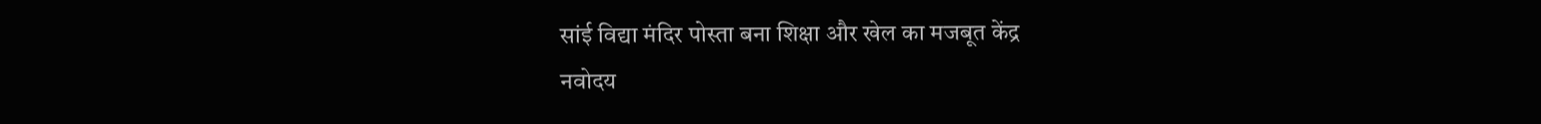सांई विद्या मंदिर पोस्ता बना शिक्षा और खेल का मजबूत केंद्र
नवोदय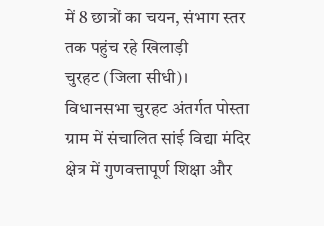में 8 छात्रों का चयन, संभाग स्तर तक पहुंच रहे खिलाड़ी
चुरहट (जिला सीधी)।
विधानसभा चुरहट अंतर्गत पोस्ता ग्राम में संचालित सांई विद्या मंदिर क्षेत्र में गुणवत्तापूर्ण शिक्षा और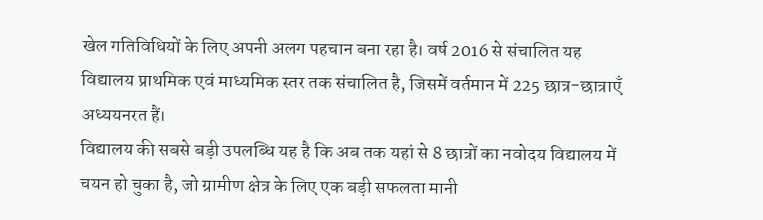खेल गतिविधियों के लिए अपनी अलग पहचान बना रहा है। वर्ष 2016 से संचालित यह विद्यालय प्राथमिक एवं माध्यमिक स्तर तक संचालित है, जिसमें वर्तमान में 225 छात्र-छात्राएँ अध्ययनरत हैं।
विद्यालय की सबसे बड़ी उपलब्धि यह है कि अब तक यहां से 8 छात्रों का नवोदय विद्यालय में चयन हो चुका है, जो ग्रामीण क्षेत्र के लिए एक बड़ी सफलता मानी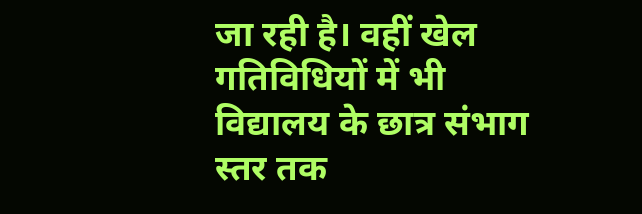जा रही है। वहीं खेल गतिविधियों में भी विद्यालय के छात्र संभाग स्तर तक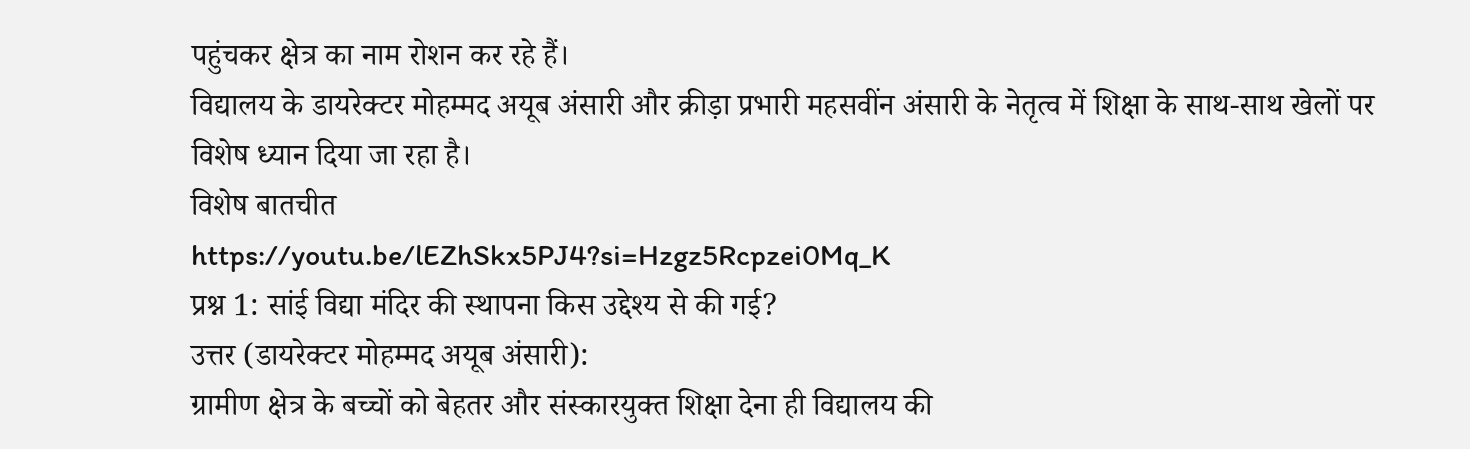पहुंचकर क्षेत्र का नाम रोशन कर रहे हैं।
विद्यालय के डायरेक्टर मोहम्मद अयूब अंसारी और क्रीड़ा प्रभारी महसवींन अंसारी के नेतृत्व में शिक्षा के साथ-साथ खेलों पर विशेष ध्यान दिया जा रहा है।
विशेष बातचीत
https://youtu.be/lEZhSkx5PJ4?si=Hzgz5Rcpzei0Mq_K
प्रश्न 1: सांई विद्या मंदिर की स्थापना किस उद्देश्य से की गई?
उत्तर (डायरेक्टर मोहम्मद अयूब अंसारी):
ग्रामीण क्षेत्र के बच्चों को बेहतर और संस्कारयुक्त शिक्षा देना ही विद्यालय की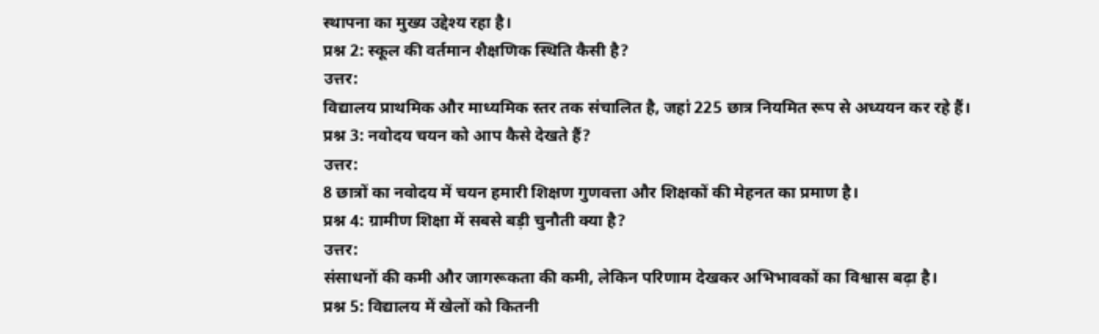स्थापना का मुख्य उद्देश्य रहा है।
प्रश्न 2: स्कूल की वर्तमान शैक्षणिक स्थिति कैसी है?
उत्तर:
विद्यालय प्राथमिक और माध्यमिक स्तर तक संचालित है, जहां 225 छात्र नियमित रूप से अध्ययन कर रहे हैं।
प्रश्न 3: नवोदय चयन को आप कैसे देखते हैं?
उत्तर:
8 छात्रों का नवोदय में चयन हमारी शिक्षण गुणवत्ता और शिक्षकों की मेहनत का प्रमाण है।
प्रश्न 4: ग्रामीण शिक्षा में सबसे बड़ी चुनौती क्या है?
उत्तर:
संसाधनों की कमी और जागरूकता की कमी, लेकिन परिणाम देखकर अभिभावकों का विश्वास बढ़ा है।
प्रश्न 5: विद्यालय में खेलों को कितनी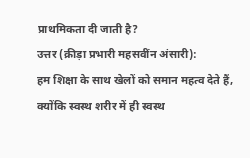प्राथमिकता दी जाती है?
उत्तर (क्रीड़ा प्रभारी महसवींन अंसारी):
हम शिक्षा के साथ खेलों को समान महत्व देते हैं, क्योंकि स्वस्थ शरीर में ही स्वस्थ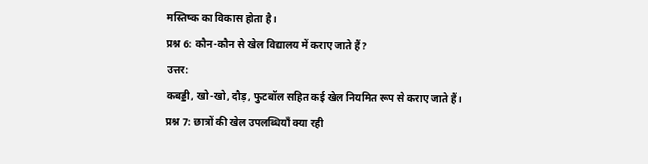मस्तिष्क का विकास होता है।
प्रश्न 6: कौन-कौन से खेल विद्यालय में कराए जाते हैं?
उत्तर:
कबड्डी, खो-खो, दौड़, फुटबॉल सहित कई खेल नियमित रूप से कराए जाते हैं।
प्रश्न 7: छात्रों की खेल उपलब्धियाँ क्या रही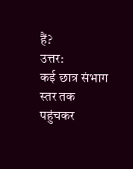हैं?
उत्तर:
कई छात्र संभाग स्तर तक पहुंचकर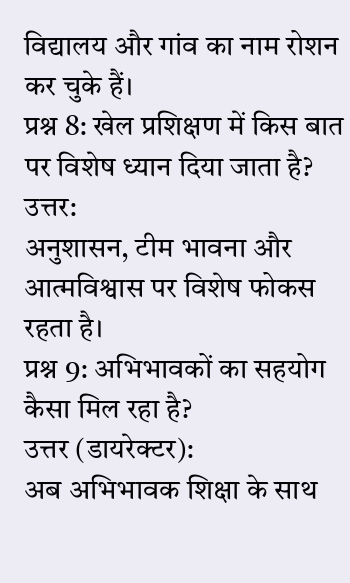विद्यालय और गांव का नाम रोशन कर चुके हैं।
प्रश्न 8: खेल प्रशिक्षण में किस बात पर विशेष ध्यान दिया जाता है?
उत्तर:
अनुशासन, टीम भावना और आत्मविश्वास पर विशेष फोकस रहता है।
प्रश्न 9: अभिभावकों का सहयोग कैसा मिल रहा है?
उत्तर (डायरेक्टर):
अब अभिभावक शिक्षा के साथ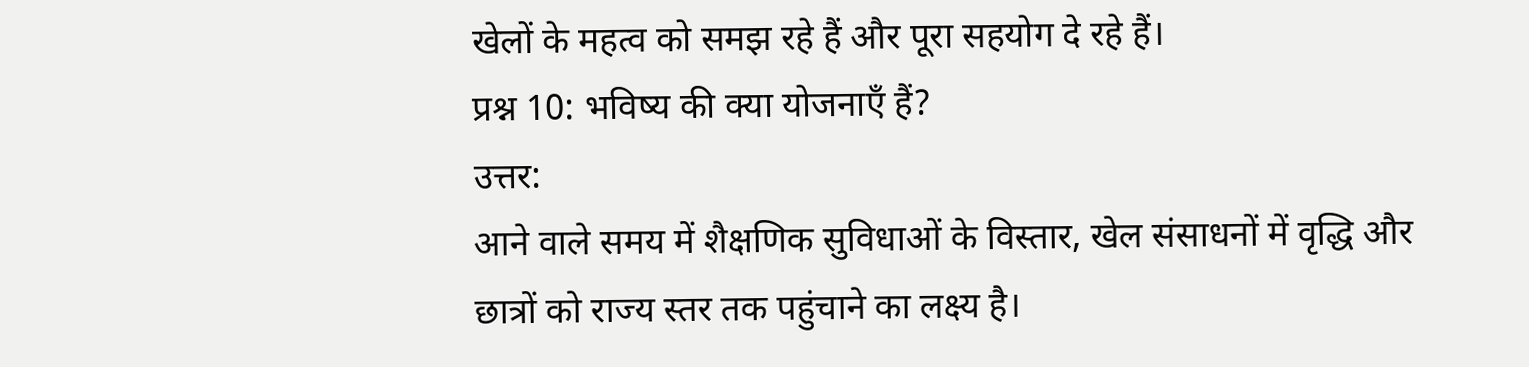खेलों के महत्व को समझ रहे हैं और पूरा सहयोग दे रहे हैं।
प्रश्न 10: भविष्य की क्या योजनाएँ हैं?
उत्तर:
आने वाले समय में शैक्षणिक सुविधाओं के विस्तार, खेल संसाधनों में वृद्धि और छात्रों को राज्य स्तर तक पहुंचाने का लक्ष्य है।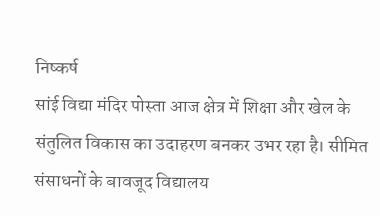निष्कर्ष
सांई विद्या मंदिर पोस्ता आज क्षेत्र में शिक्षा और खेल के संतुलित विकास का उदाहरण बनकर उभर रहा है। सीमित संसाधनों के बावजूद विद्यालय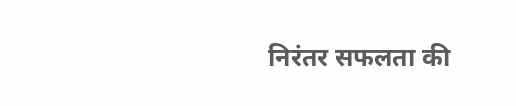निरंतर सफलता की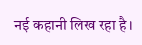नई कहानी लिख रहा है।